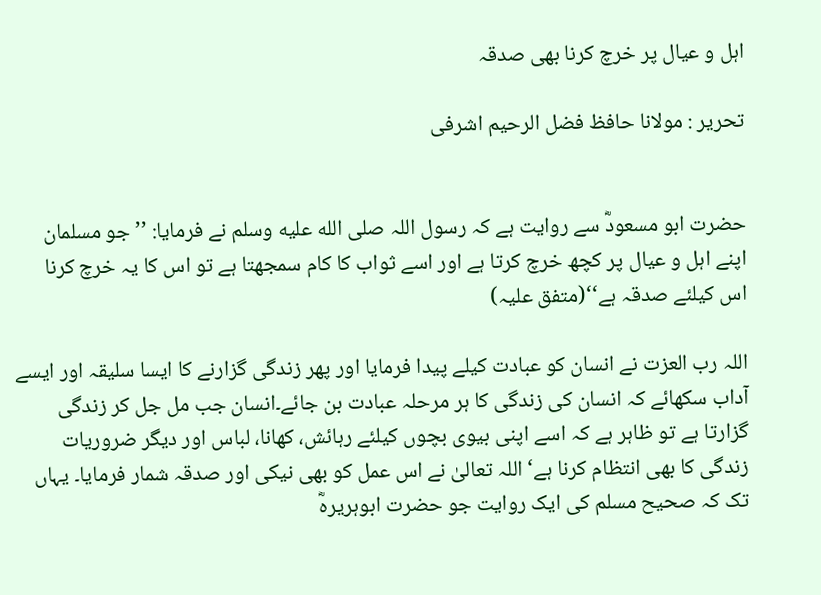اہل و عیال پر خرچ کرنا بھی صدقہ

تحریر : مولانا حافظ فضل الرحیم اشرفی


حضرت ابو مسعودؓ سے روایت ہے کہ رسول اللہ صلى الله عليه وسلم نے فرمایا: ’’جو مسلمان اپنے اہل و عیال پر کچھ خرچ کرتا ہے اور اسے ثواب کا کام سمجھتا ہے تو اس کا یہ خرچ کرنا اس کیلئے صدقہ ہے‘‘(متفق علیہ)

اللہ رب العزت نے انسان کو عبادت کیلے پیدا فرمایا اور پھر زندگی گزارنے کا ایسا سلیقہ اور ایسے آداب سکھائے کہ انسان کی زندگی کا ہر مرحلہ عبادت بن جائے۔انسان جب مل جل کر زندگی گزارتا ہے تو ظاہر ہے کہ اسے اپنی بیوی بچوں کیلئے رہائش، کھانا، لباس اور دیگر ضروریات زندگی کا بھی انتظام کرنا ہے‘ اللہ تعالیٰ نے اس عمل کو بھی نیکی اور صدقہ شمار فرمایا۔ یہاں تک کہ صحیح مسلم کی ایک روایت جو حضرت ابوہریرہؓ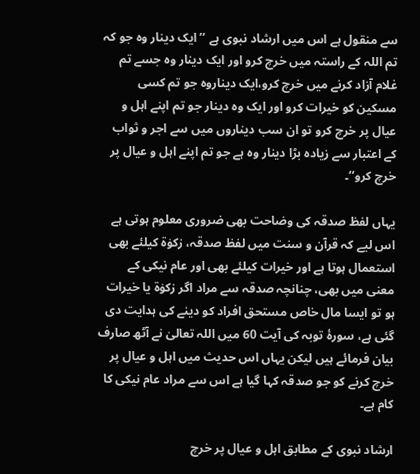سے منقول ہے اس میں ارشاد نبوی ہے ’’ ایک دینار وہ جو کہ تم اللہ کے راستہ میں خرچ کرو اور ایک دینار وہ جسے تم غلام آزاد کرنے میں خرچ کرو،ایک دیناروہ جو تم کسی مسکین کو خیرات کرو اور ایک وہ دینار جو تم اپنے اہل و عیال پر خرچ کرو تو ان سب دیناروں میں سے اجر و ثواب کے اعتبار سے زیادہ بڑا دینار وہ ہے جو تم اپنے اہل و عیال پر خرچ کرو‘‘۔

یہاں لفظ صدقہ کی وضاحت بھی ضروری معلوم ہوتی ہے اس لیے کہ قرآن و سنت میں لفظ صدقہ، زکوٰۃ کیلئے بھی استعمال ہوتا ہے اور خیرات کیلئے بھی اور عام نیکی کے معنی میں بھی، چنانچہ صدقہ سے مراد اگر زکوٰۃ یا خیرات ہو تو ایسا مال خاص مستحق افراد کو دینے کی ہدایت دی گئی ہے، سورۂ توبہ کی آیت 60 میں اللہ تعالیٰ نے آٹھ صارف بیان فرمائے ہیں لیکن یہاں اس حدیث میں اہل و عیال پر خرچ کرنے کو جو صدقہ کہا گیا ہے اس سے مراد عام نیکی کا کام ہے۔

ارشاد نبوی کے مطابق اہل و عیال پر خرچ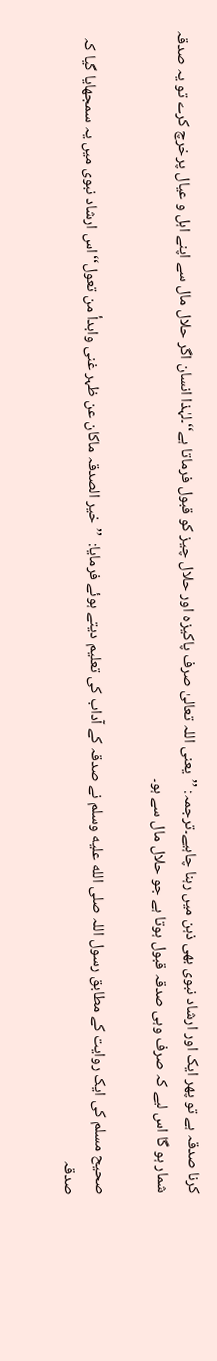کرنا صدقہ ہے تو پھر ایک اور ارشاد نبوی بھی ذہن میں رہنا چاہیے۔ترجمہ: ’’یعنی اللہ تعالیٰ صرف پاکیزہ اور حلال چیز کو قبول فرماتا ہے‘‘۔لہٰذا انسان اگر حلال مال سے اپنے اہل و عیال پرخرچ کرے تو یہ صدقہ شمار ہو گا اس لیے کہ صرف وہی صدقہ قبول ہوتا ہے جو حلال مال سے ہو۔

صحیح مسلم کی ایک روایت کے مطابق رسول اللہ صلى الله عليه وسلم نے صدقہ کے آداب کی تعلیم دیتے ہوئے فرمایا:  ’’خیر الصدقہ ماکان عن ظہر غنی وابدأ من تعول‘‘اس ارشاد نبوی میں یہ سمجھایا گیا کہ صدقہ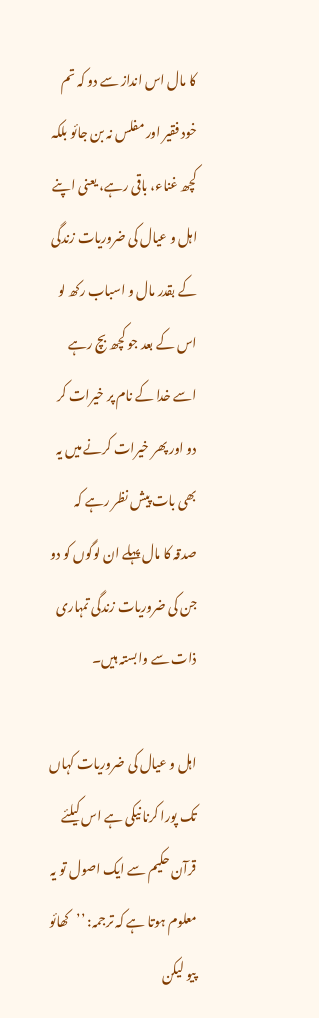کا مال اس انداز سے دو کہ تم خود فقیر اور مفلس نہ بن جائو بلکہ کچھ غناء، باقی رہے، یعنی اپنے اہل و عیال کی ضروریات زندگی کے بقدر مال و اسباب رکھ لو اس کے بعد جو کچھ بچ رہے اسے خدا کے نام پر خیرات کر دو اور پھر خیرات کرنے میں یہ بھی بات پیش نظر رہے کہ صدقہ کا مال پہلے ان لوگوں کو دو جن کی ضروریات زندگی تمہاری ذات سے وابستہ ہیں۔

اہل و عیال کی ضروریات کہاں تک پورا کرنا نیکی ہے اس کیلئے قرآن حکیم سے ایک اصول تو یہ معلوم ہوتا ہے کہ ترجمہ: ’’کھائو پیو لیکن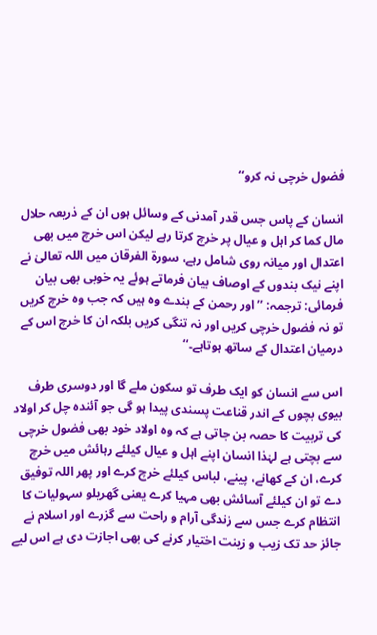فضول خرچی نہ کرو‘‘

انسان کے پاس جس قدر آمدنی کے وسائل ہوں ان کے ذریعہ حلال مال کما کر اہل و عیال پر خرچ کرتا رہے لیکن اس خرچ میں بھی اعتدال اور میانہ روی شامل رہے، سورۃ الفرقان میں اللہ تعالیٰ نے اپنے نیک بندوں کے اوصاف بیان فرماتے ہوئے یہ خوبی بھی بیان فرمائی: ترجمہ: ’’اور رحمن کے بندے وہ ہیں کہ جب وہ خرچ کریں تو نہ فضول خرچی کریں اور نہ تنگی کریں بلکہ ان کا خرچ اس کے درمیان اعتدال کے ساتھ ہوتاہے۔‘‘

اس سے انسان کو ایک طرف تو سکون ملے گا اور دوسری طرف بیوی بچوں کے اندر قناعت پسندی پیدا ہو گی جو آئندہ چل کر اولاد کی تربیت کا حصہ بن جاتی ہے کہ وہ اولاد خود بھی فضول خرچی سے بچتی ہے لہٰذا انسان اپنے اہل و عیال کیلئے رہائش میں خرچ کرے، ان کے کھانے، پینے، لباس کیلئے خرچ کرے اور پھر اللہ توفیق دے تو ان کیلئے آسائش بھی مہیا کرے یعنی گھریلو سہولیات کا انتظام کرے جس سے زندگی آرام و راحت سے گزرے اور اسلام نے جائز حد تک زیب و زینت اختیار کرنے کی بھی اجازت دی ہے اس لیے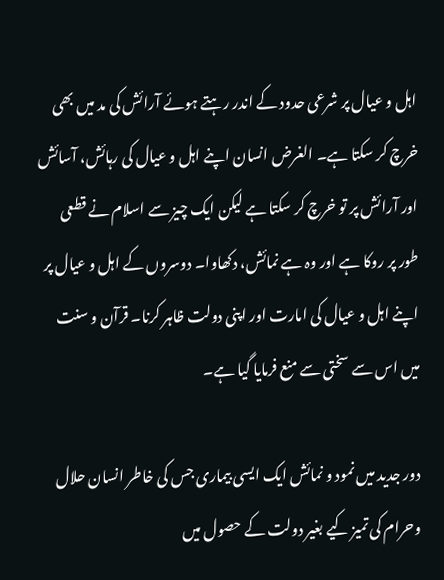اہل و عیال پر شرعی حدود کے اندر رہتے ہوئے آرائش کی مد میں بھی خرچ کر سکتا ہے۔ الغرض انسان اپنے اہل و عیال کی رہائش، آسائش اور آرائش پر تو خرچ کر سکتا ہے لیکن ایک چیز سے اسلام نے قطعی طور پر روکا ہے اور وہ ہے نمائش، دکھاوا۔ دوسروں کے اہل و عیال پر اپنے اہل و عیال کی امارت اور اپنی دولت ظاہر کرنا۔ قرآن و سنت میں اس سے سختی سے منع فرمایا گیا ہے۔

دور جدید میں نمود و نمائش ایک ایسی بیماری جس کی خاطر انسان حلال وحرام کی تمیز کیے بغیر دولت کے حصول میں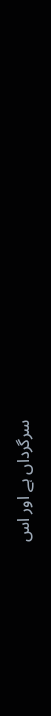سرگرداں ہے اور اس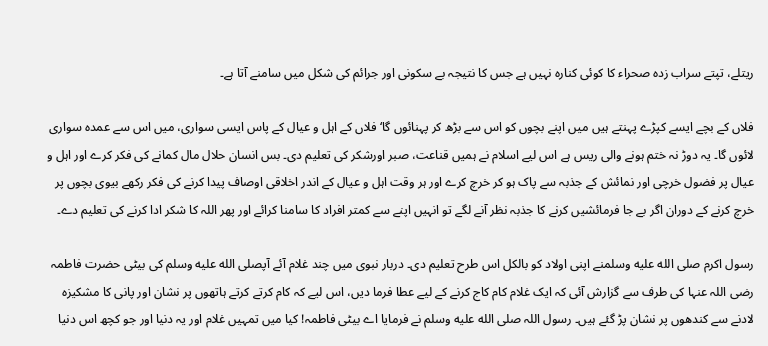ریتلے، تپتے سراب زدہ صحراء کا کوئی کنارہ نہیں ہے جس کا نتیجہ بے سکونی اور جرائم کی شکل میں سامنے آتا ہے۔

فلاں کے بچے ایسے کپڑے پہنتے ہیں میں اپنے بچوں کو اس سے بڑھ کر پہنائوں گا‘ فلاں کے اہل و عیال کے پاس ایسی سواری، میں اس سے عمدہ سواری لائوں گا۔ یہ دوڑ نہ ختم ہونے والی ریس ہے اس لیے اسلام نے ہمیں قناعت، صبر اورشکر کی تعلیم دی۔ بس انسان حلال مال کمانے کی فکر کرے اور اہل و عیال پر فضول خرچی اور نمائش کے جذبہ سے پاک ہو کر خرچ کرے اور ہر وقت اہل و عیال کے اندر اخلاقی اوصاف پیدا کرنے کی فکر رکھے بیوی بچوں پر خرچ کرنے کے دوران اگر بے جا فرمائشیں کرنے کا جذبہ نظر آنے لگے تو انہیں اپنے سے کمتر افراد کا سامنا کرائے اور پھر اللہ کا شکر ادا کرنے کی تعلیم دے۔

رسول اکرم صلى الله عليه وسلمنے اپنی اولاد کو بالکل اس طرح تعلیم دی۔ دربار نبوی میں چند غلام آئے آپصلى الله عليه وسلم کی بیٹی حضرت فاطمہ رضی اللہ عنہا کی طرف سے گزارش آئی کہ ایک غلام کام کاج کرنے کے لیے عطا فرما دیں، اس لیے کہ کام کرتے کرتے ہاتھوں پر نشان اور پانی کا مشکیزہ لادنے سے کندھوں پر نشان پڑ گئے ہیں۔ رسول اللہ صلى الله عليه وسلم نے فرمایا اے بیٹی فاطمہ! کیا میں تمہیں غلام اور یہ دنیا اور جو کچھ اس دنیا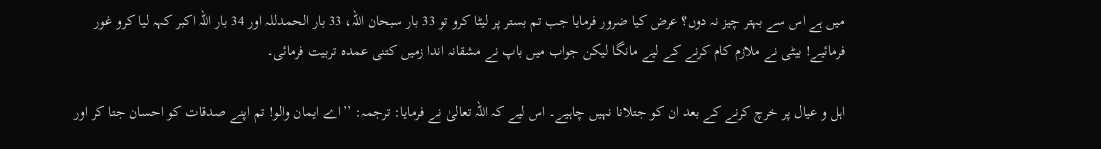میں ہے اس سے بہتر چیز نہ دوں؟ عرض کیا ضرور فرمایا جب تم بستر پر لیٹا کرو تو 33 بار سبحان اللہ، 33 بار الحمدللہ اور 34 بار اللہ اکبر کہہ لیا کرو غور فرمائیے! بیٹی نے ملازم کام کرنے کے لیے مانگا لیکن جواب میں باپ نے مشقانہ اندا زمیں کتنی عمدہ تربیت فرمائی۔

اہل و عیال پر خرچ کرنے کے بعد ان کو جتلانا نہیں چاہیے۔ اس لیے کہ اللہ تعالیٰ نے فرمایا: ترجمہ: ’’اے ایمان والو! تم اپنے صدقات کو احسان جتا کر اور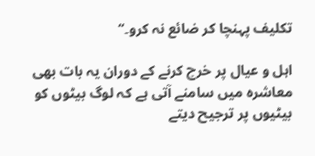تکلیف پہنچا کر ضائع نہ کرو۔‘‘

اہل و عیال پر خرچ کرنے کے دوران یہ بات بھی معاشرہ میں سامنے آتی ہے کہ لوگ بیٹوں کو بیٹیوں پر ترجیح دیتے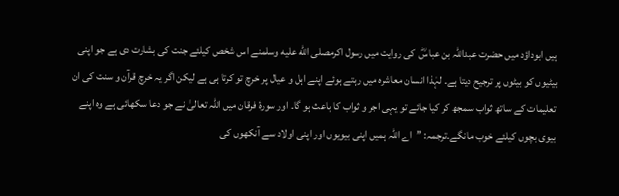ہیں ابوداؤد میں حضرت عبداللہ بن عباسؓ  کی روایت میں رسول اکرمصلى الله عليه وسلمنے اس شخص کیلئے جنت کی بشارت دی ہے جو اپنی بیٹیوں کو بیٹوں پر ترجیح دیتا ہے۔ لہٰذا انسان معاشرہ میں رہتے ہوئے اپنے اہل و عیال پر خرچ تو کرتا ہی ہے لیکن اگر یہ خرچ قرآن و سنت کی ان تعلیمات کے ساتھ ثواب سمجھ کر کیا جائے تو یہی اجر و ثواب کا باعث ہو گا۔ اور سورۂ فرقان میں اللہ تعالیٰ نے جو دعا سکھائی ہے وہ اپنے بیوی بچوں کیلئے خوب مانگے۔ترجمہ: ’’اے اللہ ہمیں اپنی بیویوں اور اپنی اولاد سے آنکھوں کی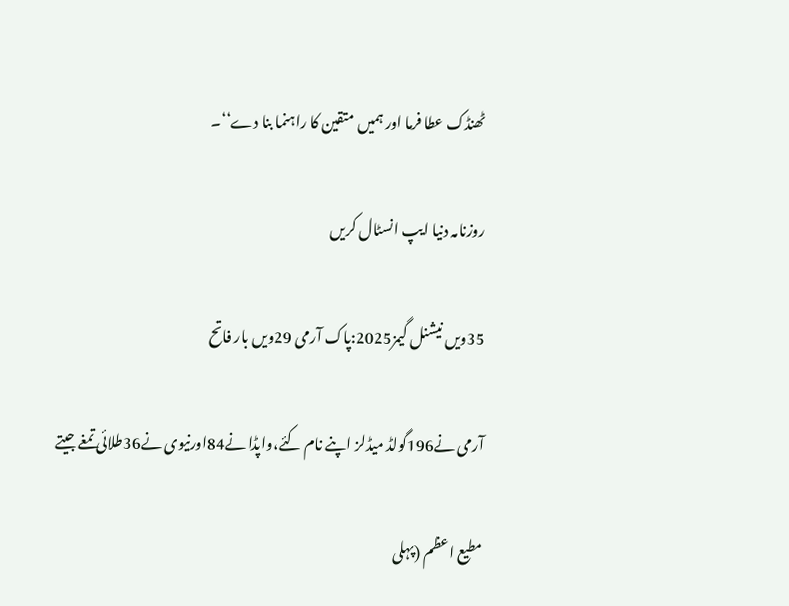ٹھنڈک عطا فرما اور ہمیں متقین کا راہنما بنا دے‘‘۔

روزنامہ دنیا ایپ انسٹال کریں

35ویں نیشنل گیمز2025:پاک آرمی 29ویں بار فاتح

آرمی نے196گولڈ میڈلز اپنے نام کئے،واپڈا نے84اورنیوی نے36طلائی تمغے جیتے

مطیع اعظم (پہلی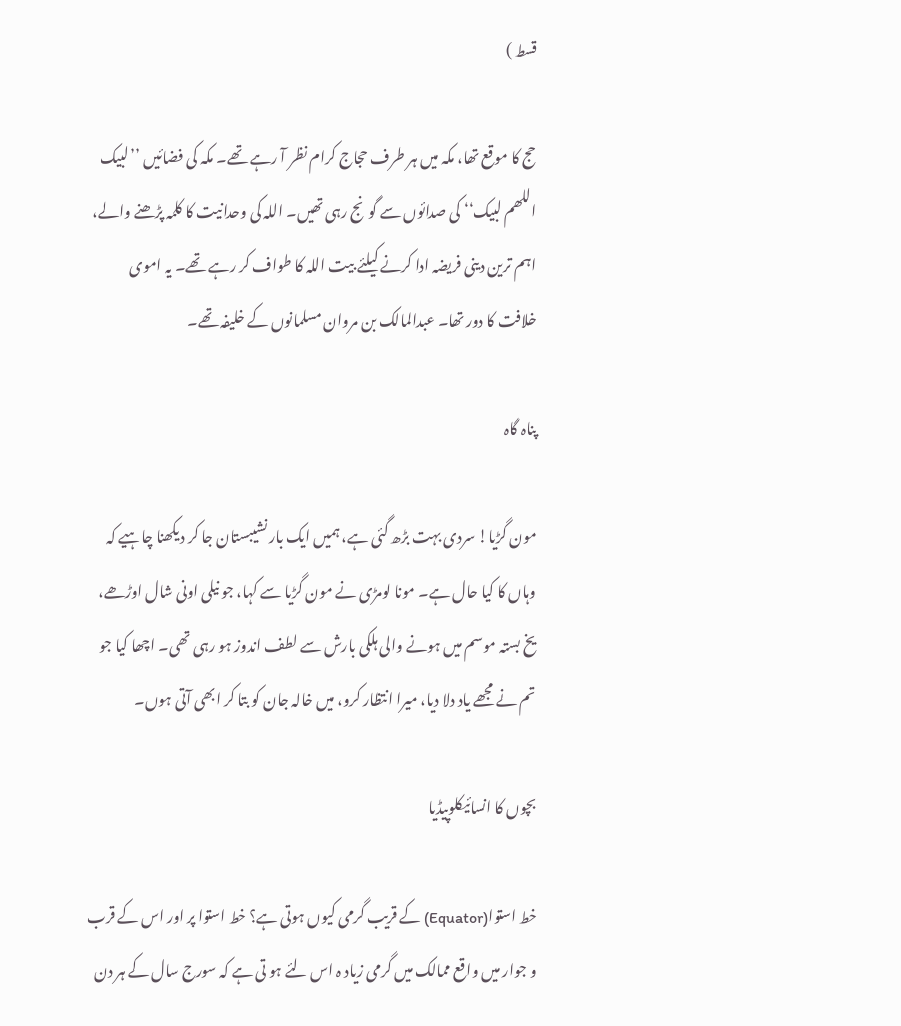قسط )

حج کا موقع تھا، مکہ میں ہر طرف حجاج کرام نظر آ رہے تھے۔ مکہ کی فضائیں ’’لبیک اللھم لبیک‘‘ کی صدائوں سے گونج رہی تھیں۔ اللہ کی وحدانیت کا کلمہ پڑھنے والے، اہم ترین دینی فریضہ ادا کرنے کیلئے بیت اللہ کا طواف کر رہے تھے۔ یہ اموی خلافت کا دور تھا۔ عبدالمالک بن مروان مسلمانوں کے خلیفہ تھے۔

پناہ گاہ

مون گڑیا! سردی بہت بڑھ گئی ہے، ہمیں ایک بار نشیبستان جا کر دیکھنا چاہیے کہ وہاں کا کیا حال ہے۔ مونا لومڑی نے مون گڑیا سے کہا، جو نیلی اونی شال اوڑھے، یخ بستہ موسم میں ہونے والی ہلکی بارش سے لطف اندوز ہو رہی تھی۔ اچھا کیا جو تم نے مجھے یاد دلا دیا، میرا انتظار کرو، میں خالہ جان کو بتا کر ابھی آتی ہوں۔

بچوں کا انسائیکلوپیڈیا

خط استوا(Equator) کے قریب گرمی کیوں ہوتی ہے؟ خط استوا پر اور اس کے قرب و جوار میں واقع ممالک میں گرمی زیاد ہ اس لئے ہو تی ہے کہ سورج سال کے ہر دن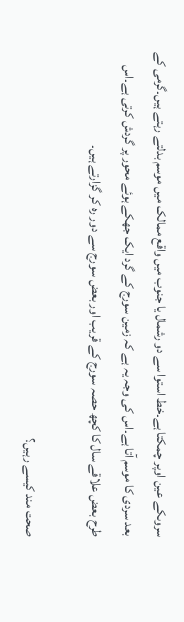سروںکے عین اوپر چمکتا ہے۔خط استوا سے دو رشمال یا جنوب میں واقع ممالک میں موسم بدلتے رہتے ہیں۔گرمی کے بعد سردی کا موسم آتا ہے۔اس کی وجہ یہ ہے کہ زمین سورج کے گرد ایک جھکے ہوئے محور پر گردش کرتی ہے۔اس طرح بعض علاقے سال کا کچھ حصہ سورج کے قریب اور بعض سورج سے دور رہ کر گزارتے ہیں۔

صحت مند کیسے رہیں؟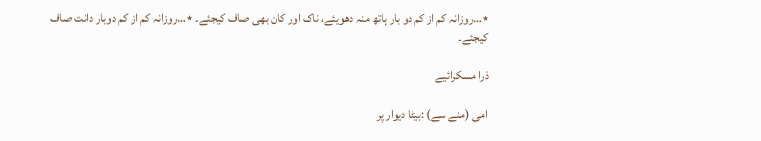٭…روزانہ کم از کم دو بار ہاتھ منہ دھویئے، ناک اور کان بھی صاف کیجئے۔ ٭…روزانہ کم از کم دوبار دانت صاف کیجئے۔

ذرا مسکرائیے

امی (منے سے) :بیٹا دیوار پر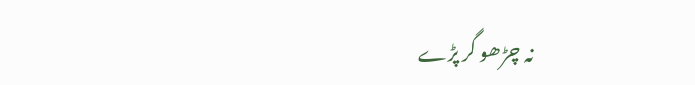نہ چڑھو گر پڑے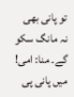تو پانی بھی نہ مانگ سکو گے۔ منا: امی! میں پانی پی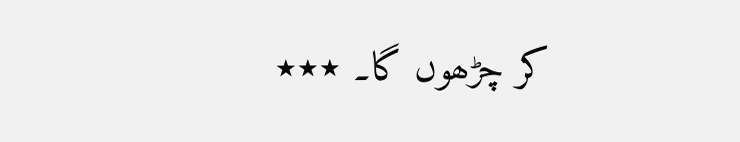کر چڑھوں گا۔ ٭٭٭